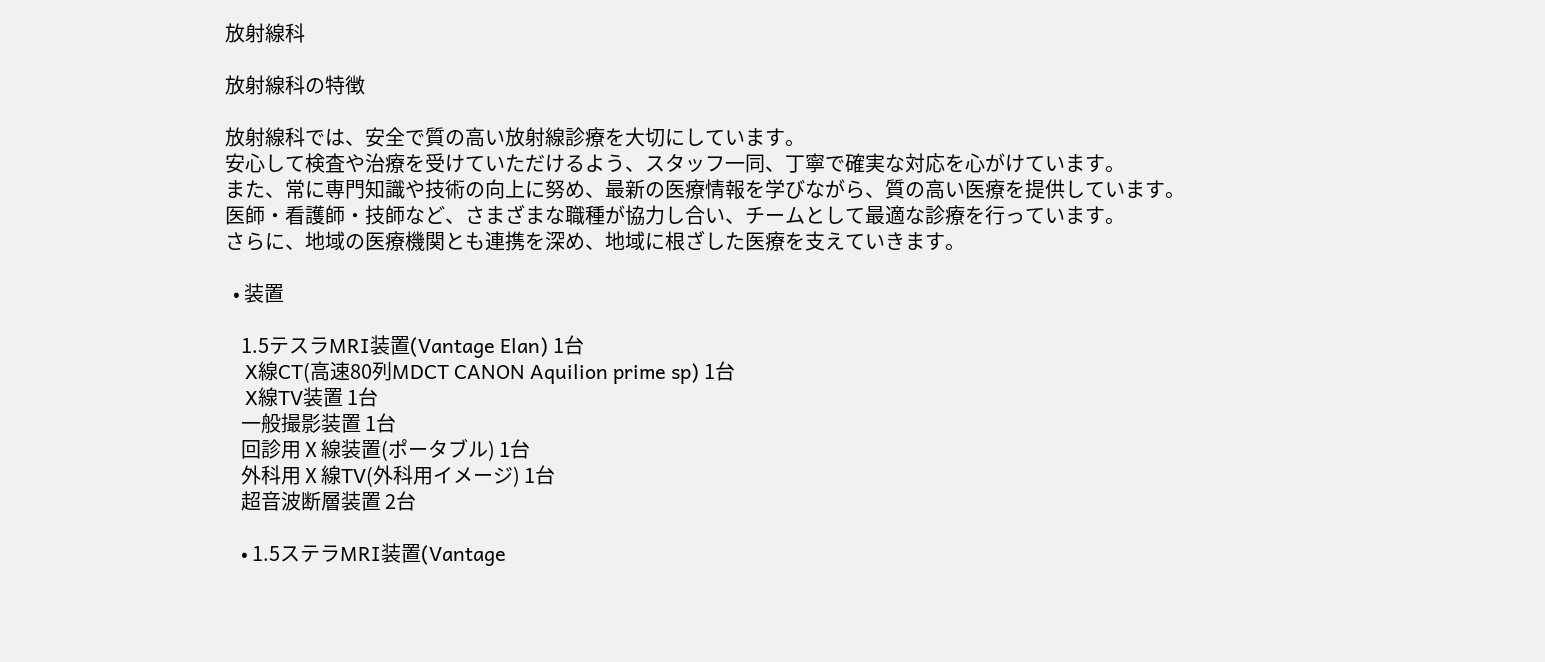放射線科

放射線科の特徴

放射線科では、安全で質の高い放射線診療を大切にしています。
安心して検査や治療を受けていただけるよう、スタッフ一同、丁寧で確実な対応を心がけています。
また、常に専門知識や技術の向上に努め、最新の医療情報を学びながら、質の高い医療を提供しています。
医師・看護師・技師など、さまざまな職種が協力し合い、チームとして最適な診療を行っています。
さらに、地域の医療機関とも連携を深め、地域に根ざした医療を支えていきます。

  • 装置

    1.5テスラMRI装置(Vantage Elan) 1台
    X線CT(高速80列MDCT CANON Aquilion prime sp) 1台
    X線TV装置 1台
    一般撮影装置 1台
    回診用Ⅹ線装置(ポータブル) 1台
    外科用Ⅹ線TV(外科用イメージ) 1台
    超音波断層装置 2台

    • 1.5ステラMRI装置(Vantage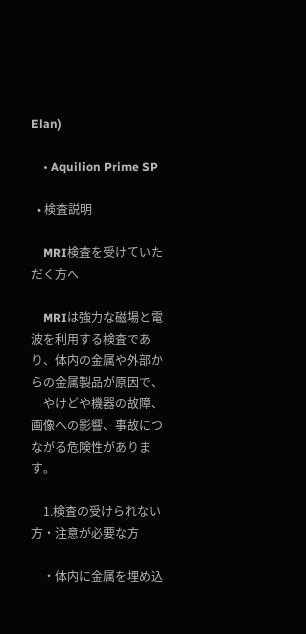Elan)

    • Aquilion Prime SP

  • 検査説明

    MRI検査を受けていただく方へ

    MRIは強力な磁場と電波を利用する検査であり、体内の金属や外部からの金属製品が原因で、
    やけどや機器の故障、画像への影響、事故につながる危険性があります。

    1.検査の受けられない方・注意が必要な方

    ・体内に金属を埋め込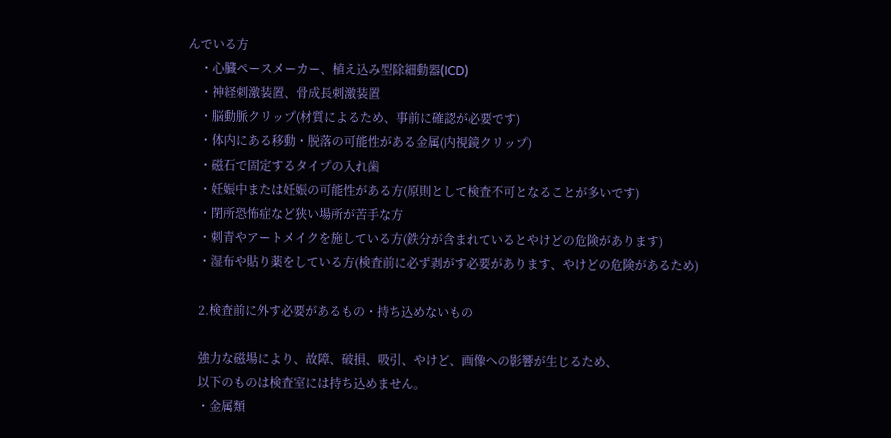んでいる方
    ・心臓ペースメーカー、植え込み型除細動器(ICD)
    ・神経刺激装置、骨成長刺激装置
    ・脳動脈クリップ(材質によるため、事前に確認が必要です)
    ・体内にある移動・脱落の可能性がある金属(内視鏡クリップ)
    ・磁石で固定するタイプの入れ歯
    ・妊娠中または妊娠の可能性がある方(原則として検査不可となることが多いです)
    ・閉所恐怖症など狭い場所が苦手な方
    ・刺青やアートメイクを施している方(鉄分が含まれているとやけどの危険があります)
    ・湿布や貼り薬をしている方(検査前に必ず剥がす必要があります、やけどの危険があるため)

    2.検査前に外す必要があるもの・持ち込めないもの

    強力な磁場により、故障、破損、吸引、やけど、画像への影響が生じるため、
    以下のものは検査室には持ち込めません。
    ・金属類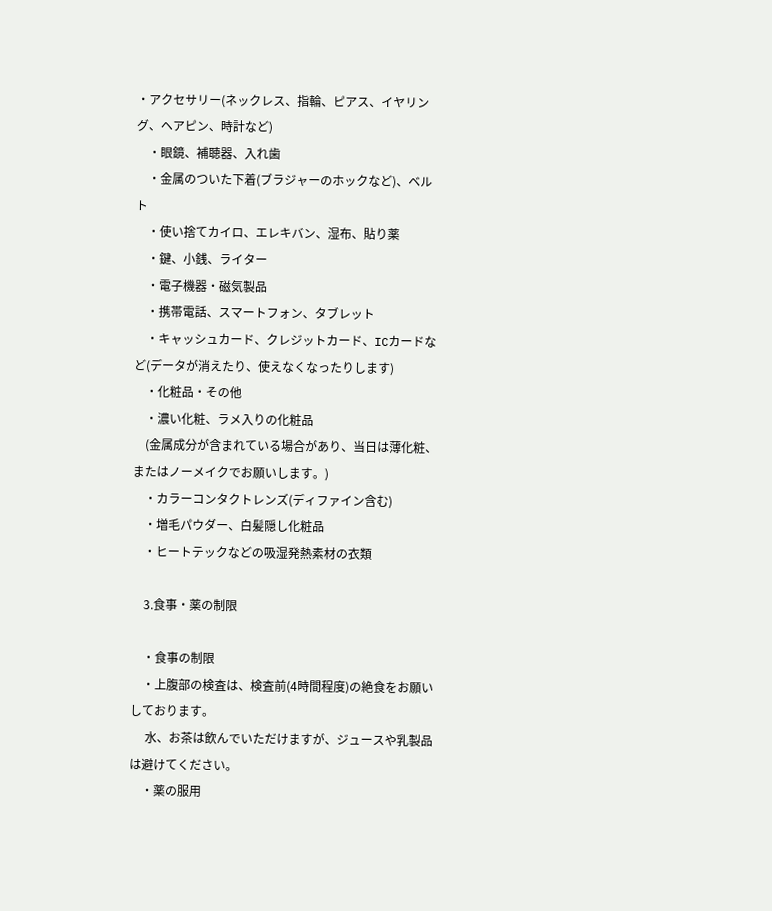・アクセサリー(ネックレス、指輪、ピアス、イヤリング、ヘアピン、時計など)
    ・眼鏡、補聴器、入れ歯
    ・金属のついた下着(ブラジャーのホックなど)、ベルト
    ・使い捨てカイロ、エレキバン、湿布、貼り薬
    ・鍵、小銭、ライター
    ・電子機器・磁気製品
    ・携帯電話、スマートフォン、タブレット
    ・キャッシュカード、クレジットカード、ICカードなど(データが消えたり、使えなくなったりします)
    ・化粧品・その他
    ・濃い化粧、ラメ入りの化粧品
    (金属成分が含まれている場合があり、当日は薄化粧、またはノーメイクでお願いします。)
    ・カラーコンタクトレンズ(ディファイン含む)
    ・増毛パウダー、白髪隠し化粧品
    ・ヒートテックなどの吸湿発熱素材の衣類

    3.食事・薬の制限

    ・食事の制限
    ・上腹部の検査は、検査前(4時間程度)の絶食をお願いしております。
     水、お茶は飲んでいただけますが、ジュースや乳製品は避けてください。
    ・薬の服用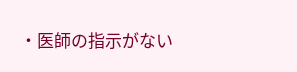・医師の指示がない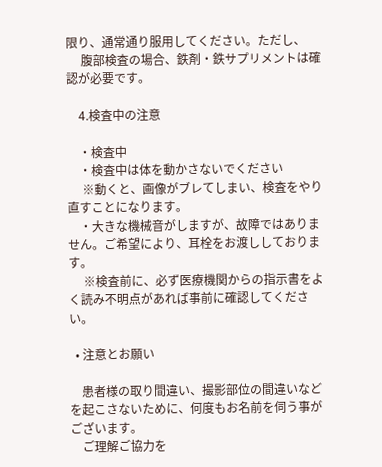限り、通常通り服用してください。ただし、
     腹部検査の場合、鉄剤・鉄サプリメントは確認が必要です。

    4.検査中の注意

    ・検査中
    ・検査中は体を動かさないでください
     ※動くと、画像がブレてしまい、検査をやり直すことになります。
    ・大きな機械音がしますが、故障ではありません。ご希望により、耳栓をお渡ししております。
     ※検査前に、必ず医療機関からの指示書をよく読み不明点があれば事前に確認してください。

  • 注意とお願い

    患者様の取り間違い、撮影部位の間違いなどを起こさないために、何度もお名前を伺う事がございます。
    ご理解ご協力を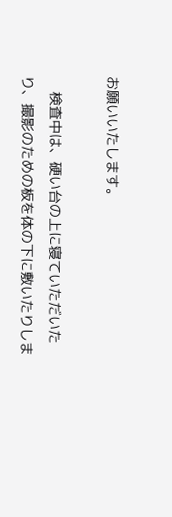お願いいたします。

    検査中は、硬い台の上に寝ていただいたり、撮影のための板を体の下に敷いたりしま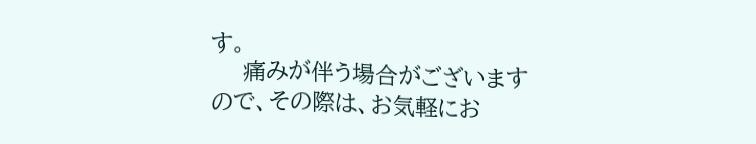す。
    痛みが伴う場合がございますので、その際は、お気軽にお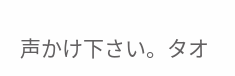声かけ下さい。タオ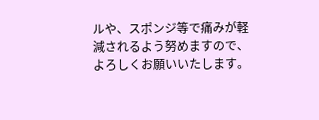ルや、スポンジ等で痛みが軽減されるよう努めますので、よろしくお願いいたします。